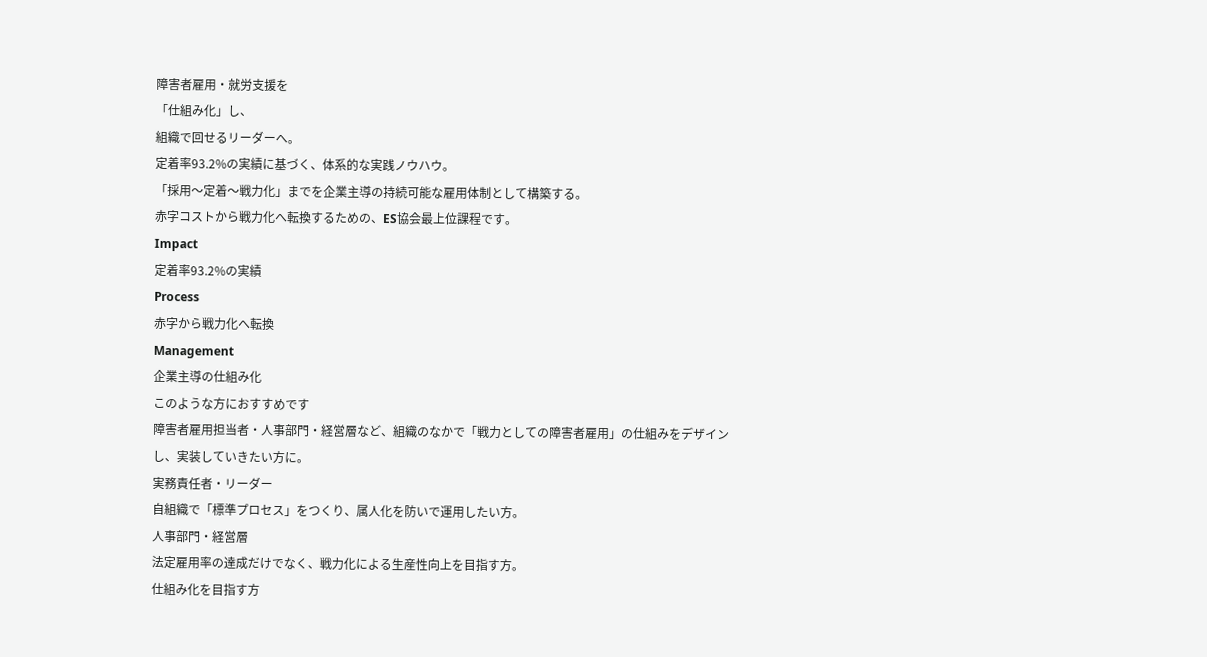障害者雇用・就労支援を
「仕組み化」し、
組織で回せるリーダーへ。
定着率93.2%の実績に基づく、体系的な実践ノウハウ。
「採用〜定着〜戦力化」までを企業主導の持続可能な雇用体制として構築する。
赤字コストから戦力化へ転換するための、ES協会最上位課程です。
Impact
定着率93.2%の実績
Process
赤字から戦力化へ転換
Management
企業主導の仕組み化
このような方におすすめです
障害者雇用担当者・人事部門・経営層など、組織のなかで「戦力としての障害者雇用」の仕組みをデザインし、実装していきたい方に。
実務責任者・リーダー
自組織で「標準プロセス」をつくり、属人化を防いで運用したい方。
人事部門・経営層
法定雇用率の達成だけでなく、戦力化による生産性向上を目指す方。
仕組み化を目指す方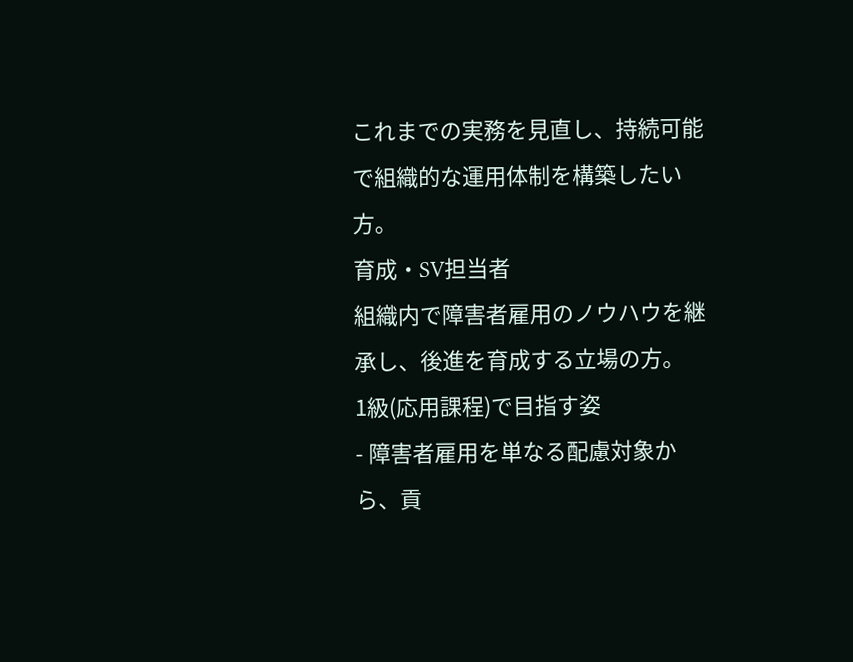これまでの実務を見直し、持続可能で組織的な運用体制を構築したい方。
育成・SV担当者
組織内で障害者雇用のノウハウを継承し、後進を育成する立場の方。
1級(応用課程)で目指す姿
- 障害者雇用を単なる配慮対象から、貢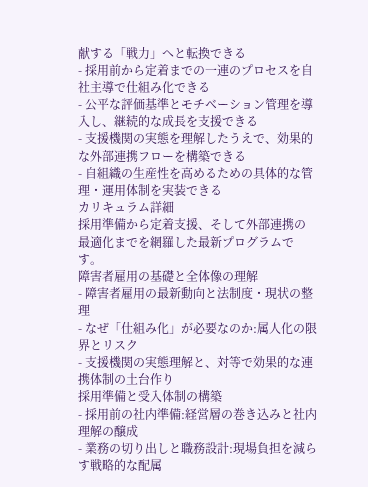献する「戦力」へと転換できる
- 採用前から定着までの一連のプロセスを自社主導で仕組み化できる
- 公平な評価基準とモチベーション管理を導入し、継続的な成長を支援できる
- 支援機関の実態を理解したうえで、効果的な外部連携フローを構築できる
- 自組織の生産性を高めるための具体的な管理・運用体制を実装できる
カリキュラム詳細
採用準備から定着支援、そして外部連携の最適化までを網羅した最新プログラムです。
障害者雇用の基礎と全体像の理解
- 障害者雇用の最新動向と法制度・現状の整理
- なぜ「仕組み化」が必要なのか:属人化の限界とリスク
- 支援機関の実態理解と、対等で効果的な連携体制の土台作り
採用準備と受入体制の構築
- 採用前の社内準備:経営層の巻き込みと社内理解の醸成
- 業務の切り出しと職務設計:現場負担を減らす戦略的な配属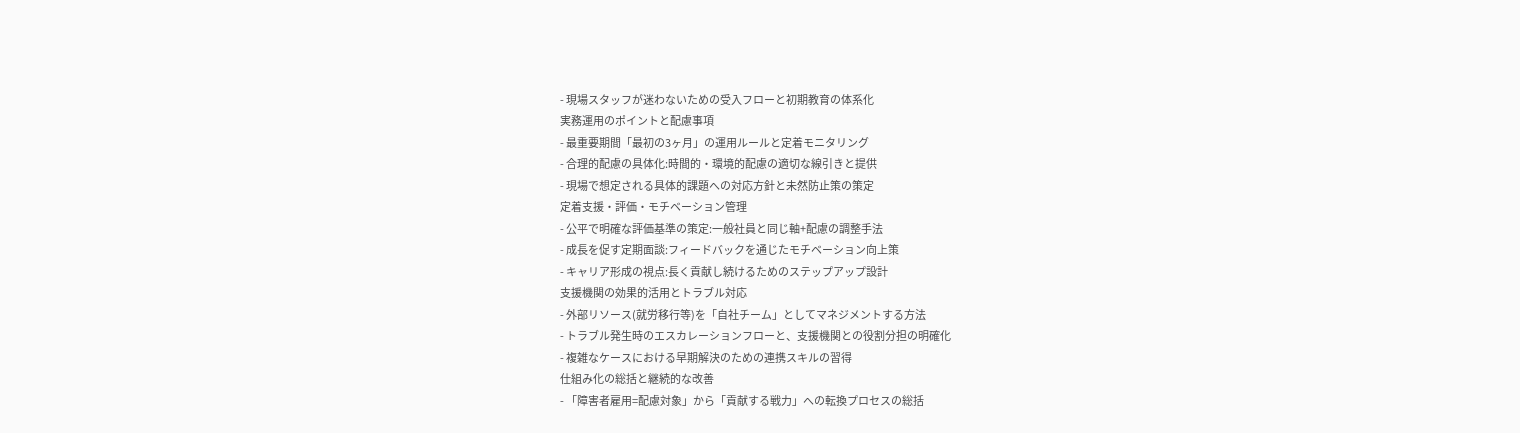- 現場スタッフが迷わないための受入フローと初期教育の体系化
実務運用のポイントと配慮事項
- 最重要期間「最初の3ヶ月」の運用ルールと定着モニタリング
- 合理的配慮の具体化:時間的・環境的配慮の適切な線引きと提供
- 現場で想定される具体的課題への対応方針と未然防止策の策定
定着支援・評価・モチベーション管理
- 公平で明確な評価基準の策定:一般社員と同じ軸+配慮の調整手法
- 成長を促す定期面談:フィードバックを通じたモチベーション向上策
- キャリア形成の視点:長く貢献し続けるためのステップアップ設計
支援機関の効果的活用とトラブル対応
- 外部リソース(就労移行等)を「自社チーム」としてマネジメントする方法
- トラブル発生時のエスカレーションフローと、支援機関との役割分担の明確化
- 複雑なケースにおける早期解決のための連携スキルの習得
仕組み化の総括と継続的な改善
- 「障害者雇用=配慮対象」から「貢献する戦力」への転換プロセスの総括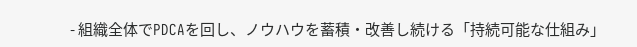- 組織全体でPDCAを回し、ノウハウを蓄積・改善し続ける「持続可能な仕組み」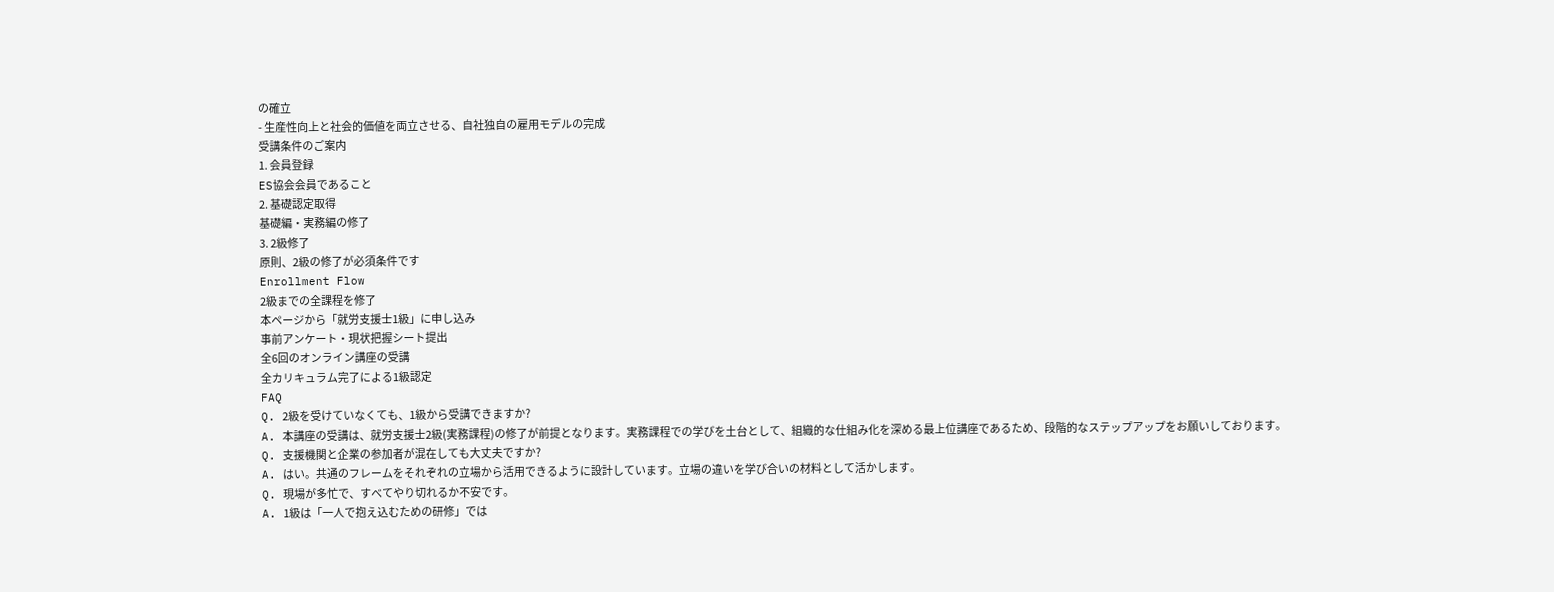の確立
- 生産性向上と社会的価値を両立させる、自社独自の雇用モデルの完成
受講条件のご案内
1. 会員登録
ES協会会員であること
2. 基礎認定取得
基礎編・実務編の修了
3. 2級修了
原則、2級の修了が必須条件です
Enrollment Flow
2級までの全課程を修了
本ページから「就労支援士1級」に申し込み
事前アンケート・現状把握シート提出
全6回のオンライン講座の受講
全カリキュラム完了による1級認定
FAQ
Q. 2級を受けていなくても、1級から受講できますか?
A. 本講座の受講は、就労支援士2級(実務課程)の修了が前提となります。実務課程での学びを土台として、組織的な仕組み化を深める最上位講座であるため、段階的なステップアップをお願いしております。
Q. 支援機関と企業の参加者が混在しても大丈夫ですか?
A. はい。共通のフレームをそれぞれの立場から活用できるように設計しています。立場の違いを学び合いの材料として活かします。
Q. 現場が多忙で、すべてやり切れるか不安です。
A. 1級は「一人で抱え込むための研修」では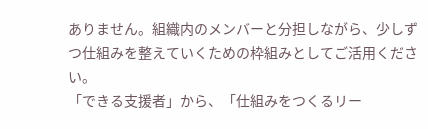ありません。組織内のメンバーと分担しながら、少しずつ仕組みを整えていくための枠組みとしてご活用ください。
「できる支援者」から、「仕組みをつくるリー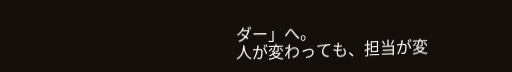ダー」へ。
人が変わっても、担当が変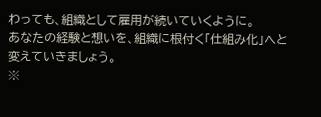わっても、組織として雇用が続いていくように。
あなたの経験と想いを、組織に根付く「仕組み化」へと変えていきましょう。
※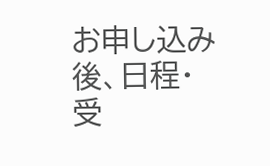お申し込み後、日程・受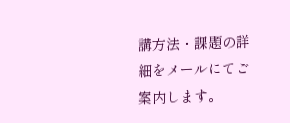講方法・課題の詳細をメールにてご案内します。